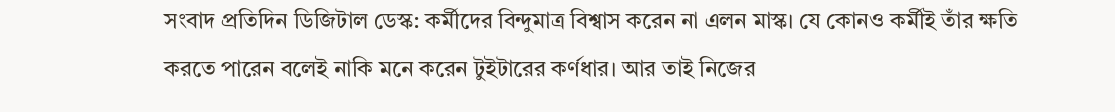সংবাদ প্রতিদিন ডিজিটাল ডেস্ক: কর্মীদের বিন্দুমাত্র বিশ্বাস করেন না এলন মাস্ক। যে কোনও কর্মীই তাঁর ক্ষতি করতে পারেন বলেই নাকি মনে করেন টুইটারের কর্ণধার। আর তাই নিজের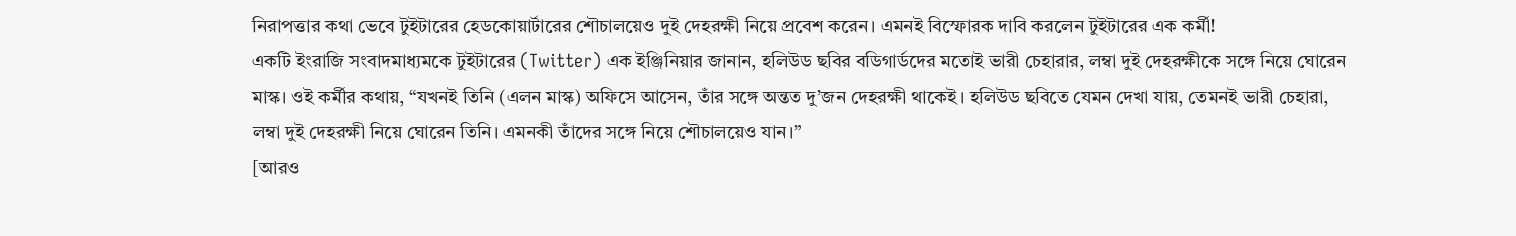নিরাপত্তার কথা ভেবে টুইটারের হেডকোয়ার্টারের শৌচালয়েও দুই দেহরক্ষী নিয়ে প্রবেশ করেন। এমনই বিস্ফোরক দাবি করলেন টুইটারের এক কর্মী!
একটি ইংরাজি সংবাদমাধ্যমকে টুইটারের (Twitter) এক ইঞ্জিনিয়ার জানান, হলিউড ছবির বডিগার্ডদের মতোই ভারী চেহারার, লম্বা দুই দেহরক্ষীকে সঙ্গে নিয়ে ঘোরেন মাস্ক। ওই কর্মীর কথায়, “যখনই তিনি (এলন মাস্ক) অফিসে আসেন, তাঁর সঙ্গে অন্তত দু’জন দেহরক্ষী থাকেই। হলিউড ছবিতে যেমন দেখা যায়, তেমনই ভারী চেহারা, লম্বা দুই দেহরক্ষী নিয়ে ঘোরেন তিনি। এমনকী তাঁদের সঙ্গে নিয়ে শৌচালয়েও যান।”
[আরও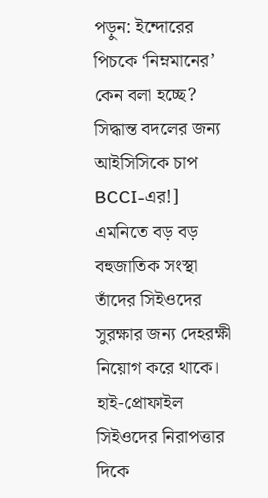পড়ুন: ইন্দোরের পিচকে ‘নিম্নমানের’ কেন বলা হচ্ছে? সিদ্ধান্ত বদলের জন্য আইসিসিকে চাপ BCCI-এর!]
এমনিতে বড় বড় বহুজাতিক সংস্থা তাঁদের সিইওদের সুরক্ষার জন্য দেহরক্ষী নিয়োগ করে থাকে। হাই-প্রোফাইল সিইওদের নিরাপত্তার দিকে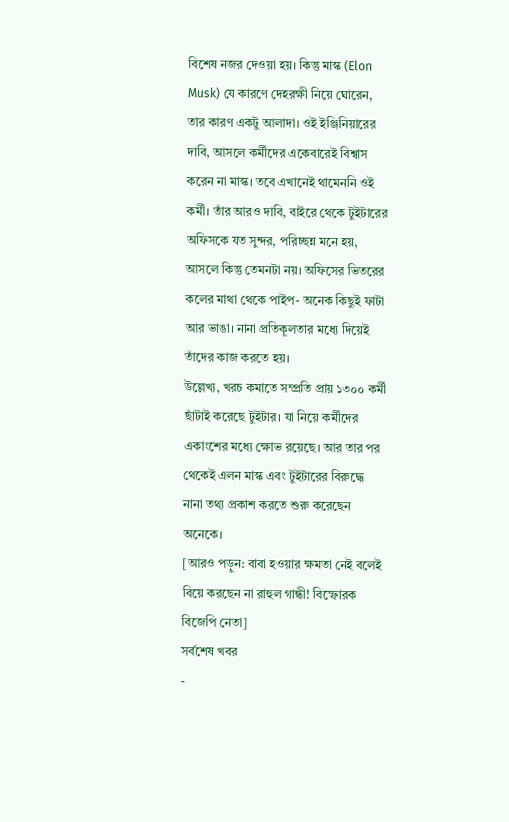বিশেষ নজর দেওয়া হয়। কিন্তু মাস্ক (Elon Musk) যে কারণে দেহরক্ষী নিয়ে ঘোরেন, তার কারণ একটু আলাদা। ওই ইঞ্জিনিয়ারের দাবি, আসলে কর্মীদের একেবারেই বিশ্বাস করেন না মাস্ক। তবে এখানেই থামেননি ওই কর্মী। তাঁর আরও দাবি, বাইরে থেকে টুইটারের অফিসকে যত সুন্দর, পরিচ্ছন্ন মনে হয়, আসলে কিন্তু তেমনটা নয়। অফিসের ভিতরের কলের মাথা থেকে পাইপ- অনেক কিছুই ফাটা আর ভাঙা। নানা প্রতিকূলতার মধ্যে দিয়েই তাঁদের কাজ করতে হয়।
উল্লেখ্য, খরচ কমাতে সম্প্রতি প্রায় ১৩০০ কর্মী ছাঁটাই করেছে টুইটার। যা নিয়ে কর্মীদের একাংশের মধ্যে ক্ষোভ রয়েছে। আর তার পর থেকেই এলন মাস্ক এবং টুইটারের বিরুদ্ধে নানা তথ্য প্রকাশ করতে শুরু করেছেন অনেকে।
[আরও পড়ুন: বাবা হওয়ার ক্ষমতা নেই বলেই বিয়ে করছেন না রাহুল গান্ধী! বিস্ফোরক বিজেপি নেতা]
সর্বশেষ খবর
-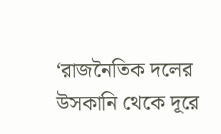‘রাজনৈতিক দলের উসকানি থেকে দূরে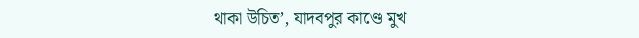থাকা উচিত’, যাদবপুর কাণ্ডে মুখ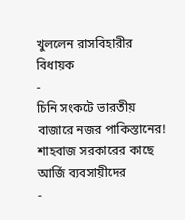খুললেন রাসবিহারীর বিধায়ক
-
চিনি সংকটে ভারতীয় বাজারে নজর পাকিস্তানের! শাহবাজ সরকারের কাছে আর্জি ব্যবসায়ীদের
-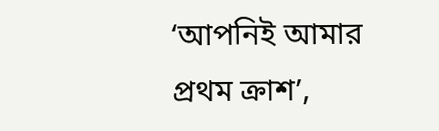‘আপনিই আমার প্রথম ক্রাশ’,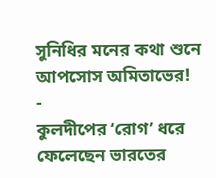সুনিধির মনের কথা শুনে আপসোস অমিতাভের!
-
কুলদীপের ‘রোগ’ ধরে ফেলেছেন ভারতের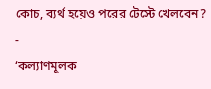কোচ, ব্যর্থ হয়েও পরের টেস্টে খেলবেন?
-
‘কল্যাণমূলক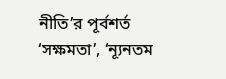নীতি’র পূর্বশর্ত ‘সক্ষমতা’, ‘ন্যূনতম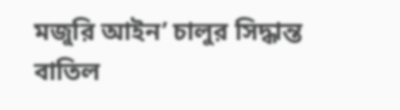মজুরি আইন’ চালুর সিদ্ধান্ত বাতিল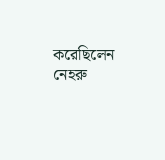করেছিলেন নেহরু